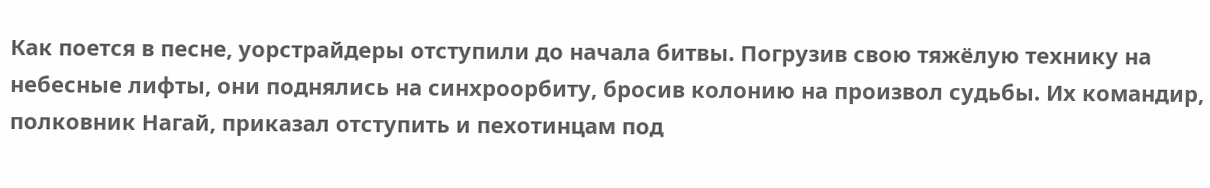Как поется в песне, уорстрайдеры отступили до начала битвы. Погрузив свою тяжёлую технику на небесные лифты, они поднялись на синхроорбиту, бросив колонию на произвол судьбы. Их командир, полковник Нагай, приказал отступить и пехотинцам под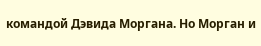командой Дэвида Моргана. Но Морган и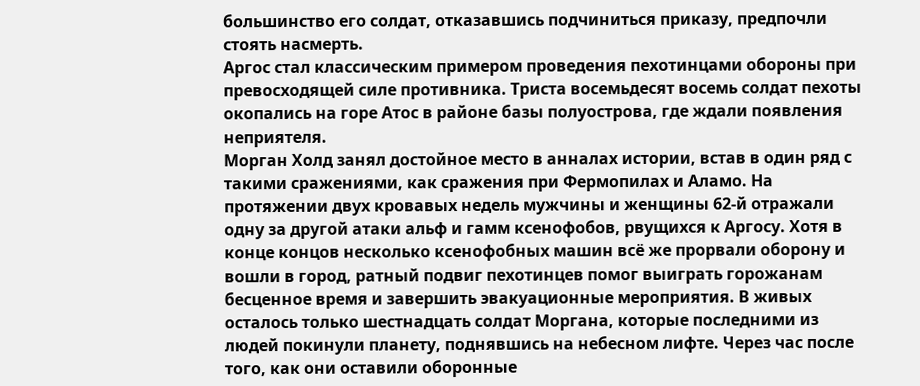большинство его солдат, отказавшись подчиниться приказу, предпочли стоять насмерть.
Аргос стал классическим примером проведения пехотинцами обороны при превосходящей силе противника. Триста восемьдесят восемь солдат пехоты окопались на горе Атос в районе базы полуострова, где ждали появления неприятеля.
Морган Холд занял достойное место в анналах истории, встав в один ряд с такими сражениями, как сражения при Фермопилах и Аламо. На протяжении двух кровавых недель мужчины и женщины 62-й отражали одну за другой атаки альф и гамм ксенофобов, рвущихся к Аргосу. Хотя в конце концов несколько ксенофобных машин всё же прорвали оборону и вошли в город, ратный подвиг пехотинцев помог выиграть горожанам бесценное время и завершить эвакуационные мероприятия. В живых осталось только шестнадцать солдат Моргана, которые последними из людей покинули планету, поднявшись на небесном лифте. Через час после того, как они оставили оборонные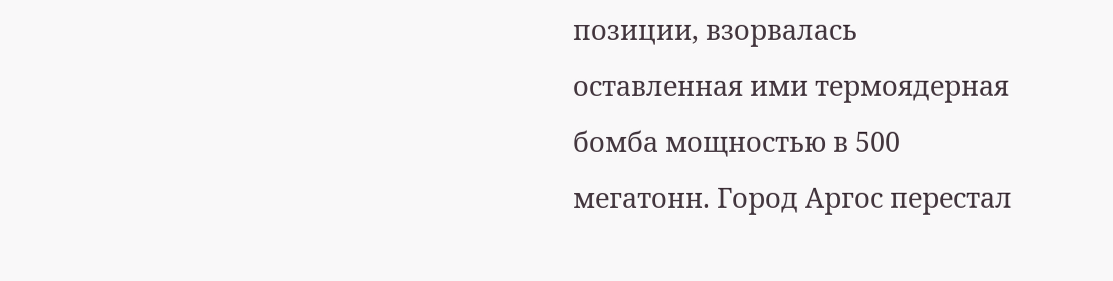позиции, взорвалась оставленная ими термоядерная бомба мощностью в 500 мегатонн. Город Аргос перестал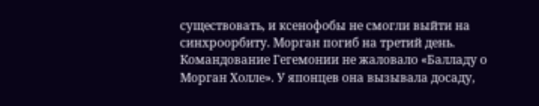существовать, и ксенофобы не смогли выйти на синхроорбиту. Морган погиб на третий день.
Командование Гегемонии не жаловало «Балладу о Морган Холле». У японцев она вызывала досаду,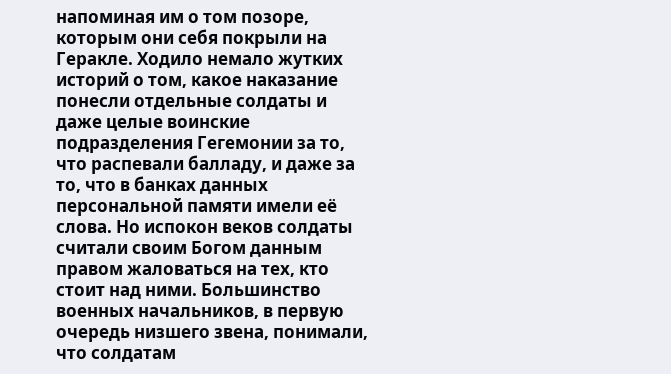напоминая им о том позоре, которым они себя покрыли на Геракле. Ходило немало жутких историй о том, какое наказание понесли отдельные солдаты и даже целые воинские подразделения Гегемонии за то, что распевали балладу, и даже за то, что в банках данных персональной памяти имели её слова. Но испокон веков солдаты считали своим Богом данным правом жаловаться на тех, кто стоит над ними. Большинство военных начальников, в первую очередь низшего звена, понимали, что солдатам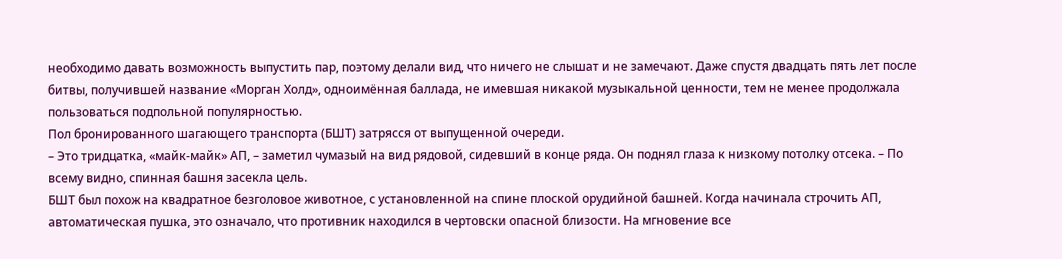необходимо давать возможность выпустить пар, поэтому делали вид, что ничего не слышат и не замечают. Даже спустя двадцать пять лет после битвы, получившей название «Морган Холд», одноимённая баллада, не имевшая никакой музыкальной ценности, тем не менее продолжала пользоваться подпольной популярностью.
Пол бронированного шагающего транспорта (БШТ) затрясся от выпущенной очереди.
– Это тридцатка, «майк-майк» АП, – заметил чумазый на вид рядовой, сидевший в конце ряда. Он поднял глаза к низкому потолку отсека. – По всему видно, спинная башня засекла цель.
БШТ был похож на квадратное безголовое животное, с установленной на спине плоской орудийной башней. Когда начинала строчить АП, автоматическая пушка, это означало, что противник находился в чертовски опасной близости. На мгновение все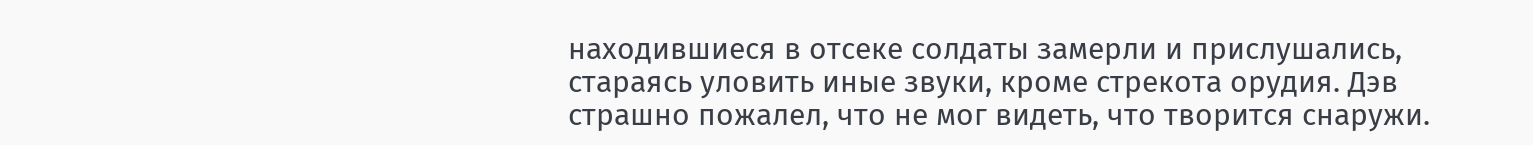находившиеся в отсеке солдаты замерли и прислушались, стараясь уловить иные звуки, кроме стрекота орудия. Дэв страшно пожалел, что не мог видеть, что творится снаружи.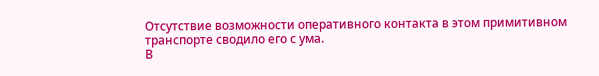Отсутствие возможности оперативного контакта в этом примитивном транспорте сводило его с ума.
В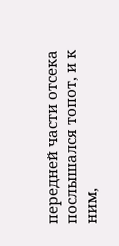передней части отсека послышался топот, и к ним,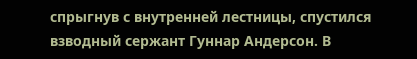спрыгнув с внутренней лестницы, спустился взводный сержант Гуннар Андерсон. В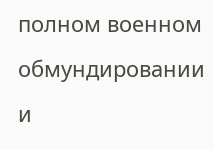полном военном обмундировании и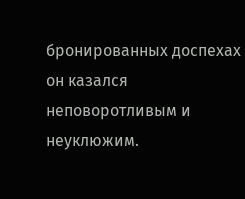бронированных доспехах он казался неповоротливым и неуклюжим.